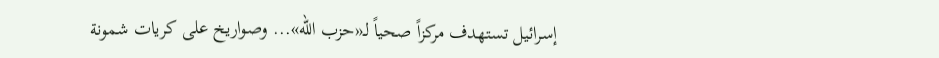إسرائيل تستهدف مركزاً صحياً لـ«حزب الله»... وصواريخ على كريات شمونة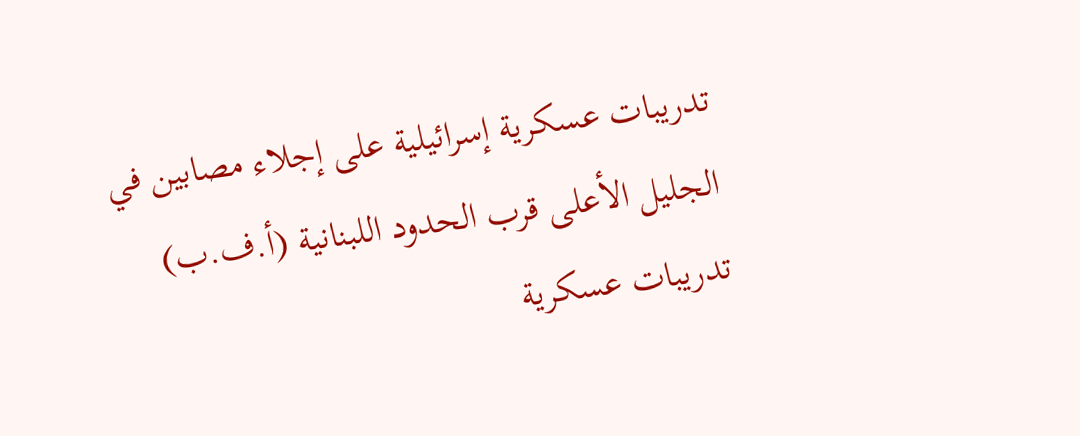تدريبات عسكرية إسرائيلية على إجلاء مصابين في الجليل الأعلى قرب الحدود اللبنانية (أ.ف.ب)
تدريبات عسكرية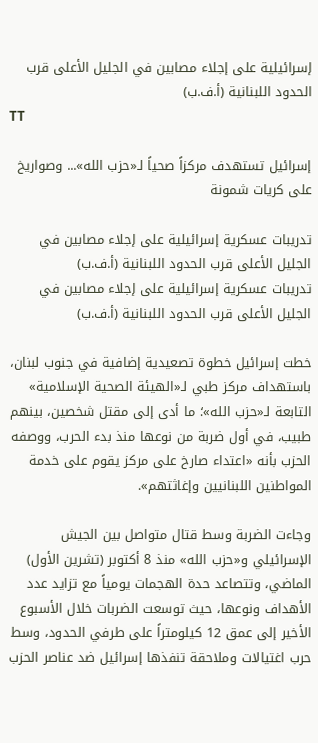إسرائيلية على إجلاء مصابين في الجليل الأعلى قرب الحدود اللبنانية (أ.ف.ب)
TT

إسرائيل تستهدف مركزاً صحياً لـ«حزب الله»... وصواريخ على كريات شمونة

تدريبات عسكرية إسرائيلية على إجلاء مصابين في الجليل الأعلى قرب الحدود اللبنانية (أ.ف.ب)
تدريبات عسكرية إسرائيلية على إجلاء مصابين في الجليل الأعلى قرب الحدود اللبنانية (أ.ف.ب)

خطت إسرائيل خطوة تصعيدية إضافية في جنوب لبنان، باستهداف مركز طبي لـ«الهيئة الصحية الإسلامية» التابعة لـ«حزب الله»؛ ما أدى إلى مقتل شخصين، بينهم طبيب، في أول ضربة من نوعها منذ بدء الحرب، ووصفه الحزب بأنه «اعتداء صارخ على مركز يقوم على خدمة المواطنين اللبنانيين وإغاثتهم».

وجاءت الضربة وسط قتال متواصل بين الجيش الإسرائيلي و«حزب الله» منذ 8 أكتوبر (تشرين الأول) الماضي، وتتصاعد حدة الهجمات يومياً مع تزايد عدد الأهداف ونوعها، حيث توسعت الضربات خلال الأسبوع الأخير إلى عمق 12 كيلومتراً على طرفي الحدود، وسط حرب اغتيالات وملاحقة تنفذها إسرائيل ضد عناصر الحزب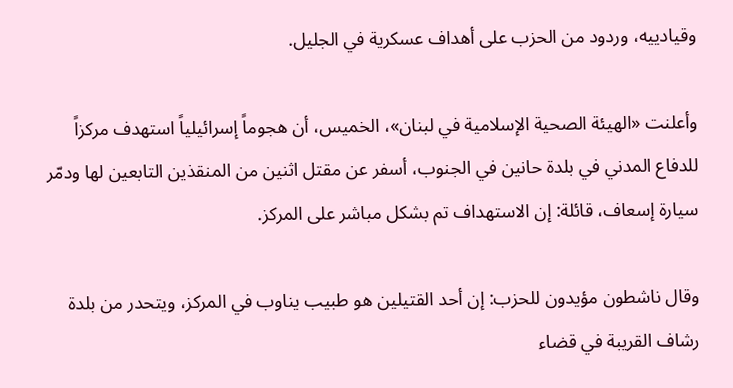وقيادييه، وردود من الحزب على أهداف عسكرية في الجليل.

وأعلنت «الهيئة الصحية الإسلامية في لبنان»، الخميس، أن هجوماً إسرائيلياً استهدف مركزاً للدفاع المدني في بلدة حانين في الجنوب، أسفر عن مقتل اثنين من المنقذين التابعين لها ودمّر سيارة إسعاف، قائلة: إن الاستهداف تم بشكل مباشر على المركز.

وقال ناشطون مؤيدون للحزب: إن أحد القتيلين هو طبيب يناوب في المركز، ويتحدر من بلدة رشاف القريبة في قضاء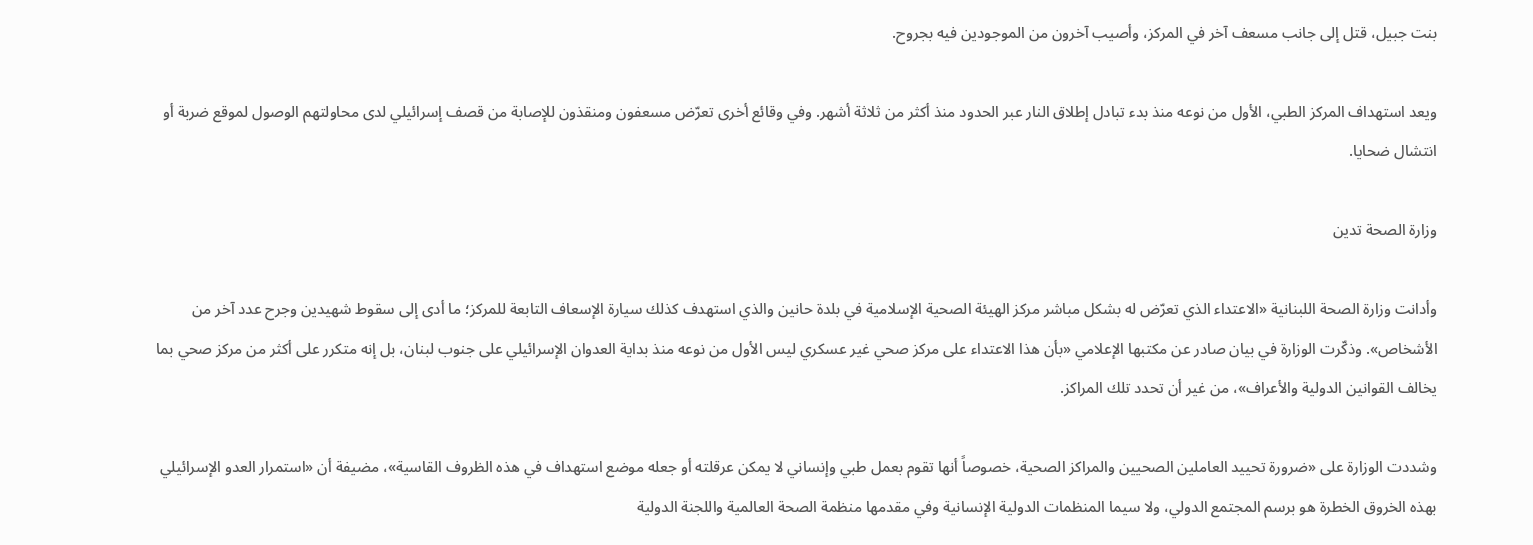بنت جبيل، قتل إلى جانب مسعف آخر في المركز، وأصيب آخرون من الموجودين فيه بجروح.

ويعد استهداف المركز الطبي، الأول من نوعه منذ بدء تبادل إطلاق النار عبر الحدود منذ أكثر من ثلاثة أشهر. وفي وقائع أخرى تعرّض مسعفون ومنقذون للإصابة من قصف إسرائيلي لدى محاولتهم الوصول لموقع ضربة أو انتشال ضحايا.

وزارة الصحة تدين

وأدانت وزارة الصحة اللبنانية «الاعتداء الذي تعرّض له بشكل مباشر مركز الهيئة الصحية الإسلامية في بلدة حانين والذي استهدف كذلك سيارة الإسعاف التابعة للمركز؛ ما أدى إلى سقوط شهيدين وجرح عدد آخر من الأشخاص». وذكّرت الوزارة في بيان صادر عن مكتبها الإعلامي «بأن هذا الاعتداء على مركز صحي غير عسكري ليس الأول من نوعه منذ بداية العدوان الإسرائيلي على جنوب لبنان، بل إنه متكرر على أكثر من مركز صحي بما يخالف القوانين الدولية والأعراف»، من غير أن تحدد تلك المراكز.

وشددت الوزارة على «ضرورة تحييد العاملين الصحيين والمراكز الصحية، خصوصاً أنها تقوم بعمل طبي وإنساني لا يمكن عرقلته أو جعله موضع استهداف في هذه الظروف القاسية»، مضيفة أن «استمرار العدو الإسرائيلي بهذه الخروق الخطرة هو برسم المجتمع الدولي، ولا سيما المنظمات الدولية الإنسانية وفي مقدمها منظمة الصحة العالمية واللجنة الدولية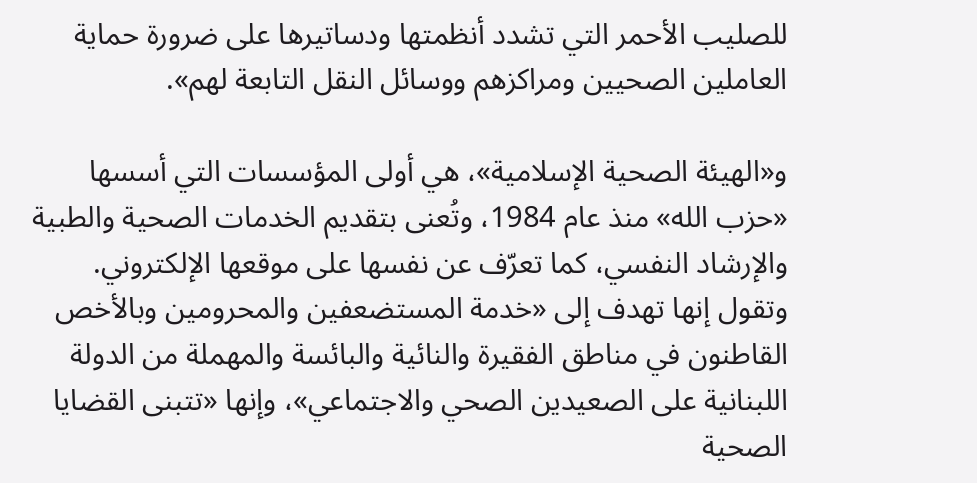للصليب الأحمر التي تشدد أنظمتها ودساتيرها على ضرورة حماية العاملين الصحيين ومراكزهم ووسائل النقل التابعة لهم».

و«الهيئة الصحية الإسلامية»، هي أولى المؤسسات التي أسسها «حزب الله» منذ عام 1984، وتُعنى بتقديم الخدمات الصحية والطبية والإرشاد النفسي، كما تعرّف عن نفسها على موقعها الإلكتروني. وتقول إنها تهدف إلى «خدمة المستضعفين والمحرومين وبالأخص القاطنون في مناطق الفقيرة والنائية والبائسة والمهملة من الدولة اللبنانية على الصعيدين الصحي والاجتماعي»، وإنها «تتبنى القضايا الصحية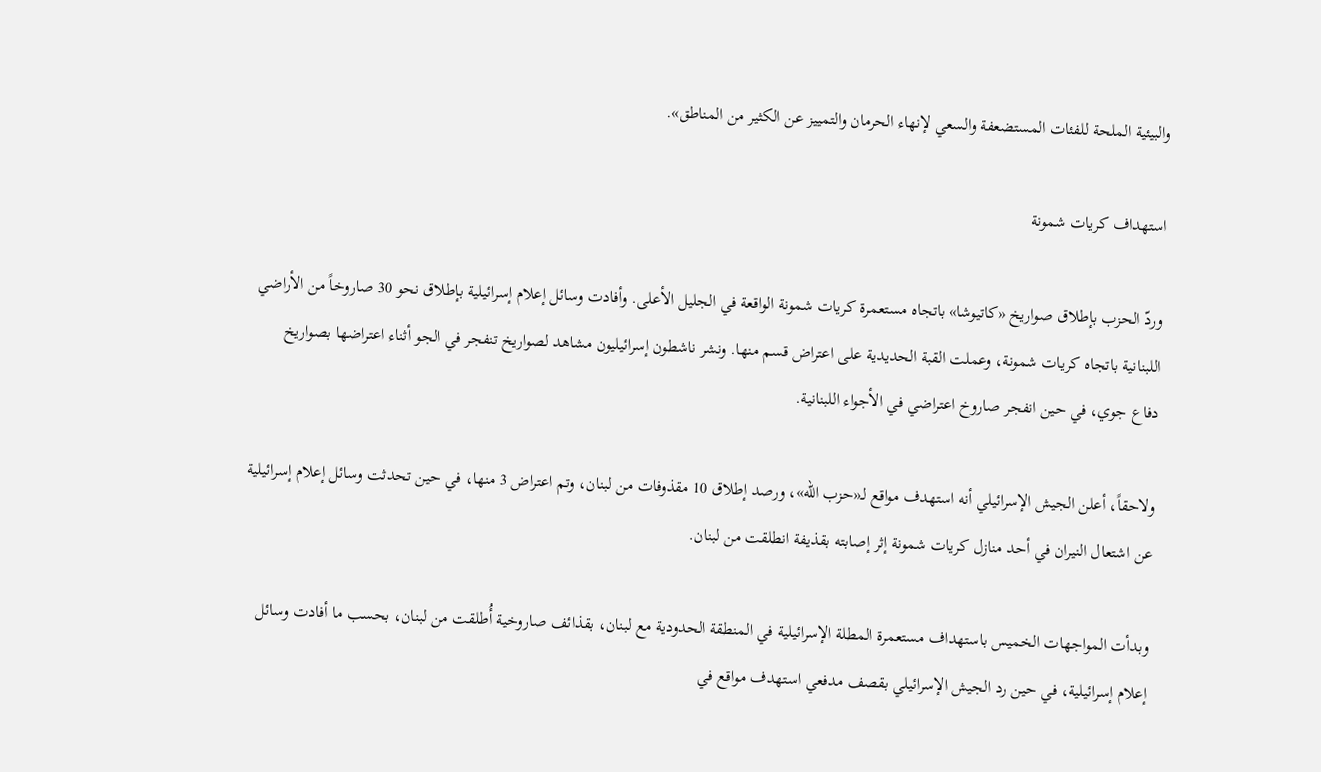والبيئية الملحة للفئات المستضعفة والسعي لإنهاء الحرمان والتمييز عن الكثير من المناطق».

استهداف كريات شمونة

وردّ الحزب بإطلاق صواريخ «كاتيوشا» باتجاه مستعمرة كريات شمونة الواقعة في الجليل الأعلى. وأفادت وسائل إعلام إسرائيلية بإطلاق نحو 30 صاروخاً من الأراضي اللبنانية باتجاه كريات شمونة، وعملت القبة الحديدية على اعتراض قسم منها. ونشر ناشطون إسرائيليون مشاهد لصواريخ تنفجر في الجو أثناء اعتراضها بصواريخ دفاع جوي، في حين انفجر صاروخ اعتراضي في الأجواء اللبنانية.

ولاحقاً، أعلن الجيش الإسرائيلي أنه استهدف مواقع لـ«حزب الله»، ورصد إطلاق 10 مقذوفات من لبنان، وتم اعتراض 3 منها، في حين تحدثت وسائل إعلام إسرائيلية عن اشتعال النيران في أحد منازل كريات شمونة إثر إصابته بقذيفة انطلقت من لبنان.

وبدأت المواجهات الخميس باستهداف مستعمرة المطلة الإسرائيلية في المنطقة الحدودية مع لبنان، بقذائف صاروخية أُطلقت من لبنان، بحسب ما أفادت وسائل إعلام إسرائيلية، في حين رد الجيش الإسرائيلي بقصف مدفعي استهدف مواقع في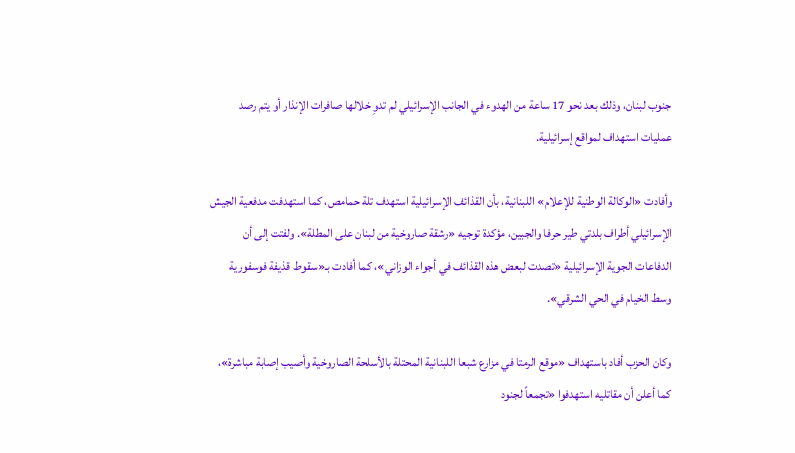جنوب لبنان، وذلك بعد نحو 17 ساعة من الهدوء في الجانب الإسرائيلي لم تدوِ خلالها صافرات الإنذار أو يتم رصد عمليات استهداف لمواقع إسرائيلية.

وأفادت «الوكالة الوطنية للإعلام» اللبنانية، بأن القذائف الإسرائيلية استهدف تلة حمامص، كما استهدفت مدفعية الجيش الإسرائيلي أطراف بلدتي طير حرفا والجبين، مؤكدة توجيه «رشقة صاروخية من لبنان على المطلة». ولفتت إلى أن الدفاعات الجوية الإسرائيلية «تصدت لبعض هذه القذائف في أجواء الوزاني»، كما أفادت بـ«سقوط قذيفة فوسفورية وسط الخيام في الحي الشرقي».

وكان الحزب أفاد باستهداف «موقع الرمتا في مزارع شبعا اللبنانية المحتلة بالأسلحة الصاروخية وأصيب إصابة مباشرة»، كما أعلن أن مقاتليه استهدفوا «تجمعاً لجنود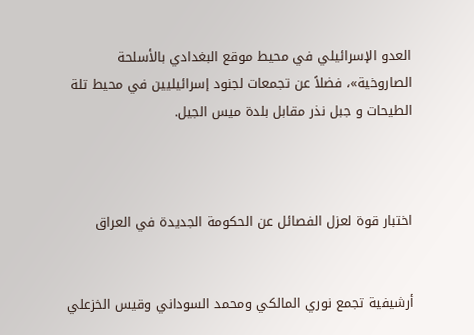العدو الإسرائيلي في محيط موقع البغدادي بالأسلحة الصاروخية»، فضلاً عن تجمعات لجنود إسرائيليين في محيط تلة الطيحات و جبل نذر مقابل بلدة ميس الجيل.



اختبار قوة لعزل الفصائل عن الحكومة الجديدة في العراق


أرشيفية تجمع نوري المالكي ومحمد السوداني وقيس الخزعلي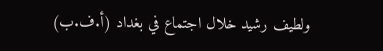ولطيف رشيد خلال اجتماع في بغداد (أ.ف.ب)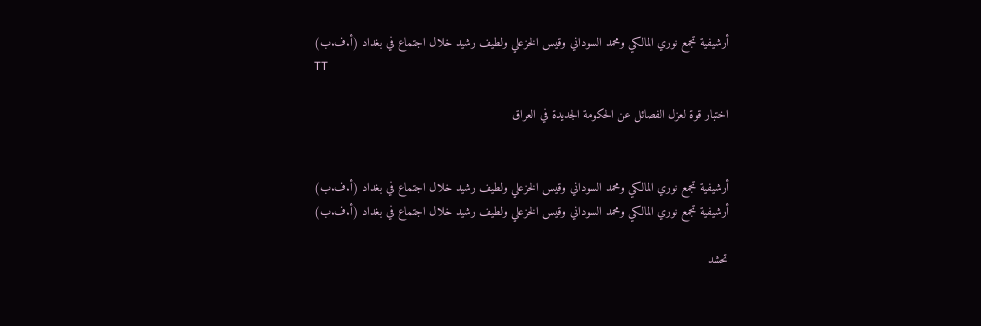أرشيفية تجمع نوري المالكي ومحمد السوداني وقيس الخزعلي ولطيف رشيد خلال اجتماع في بغداد (أ.ف.ب)
TT

اختبار قوة لعزل الفصائل عن الحكومة الجديدة في العراق


أرشيفية تجمع نوري المالكي ومحمد السوداني وقيس الخزعلي ولطيف رشيد خلال اجتماع في بغداد (أ.ف.ب)
أرشيفية تجمع نوري المالكي ومحمد السوداني وقيس الخزعلي ولطيف رشيد خلال اجتماع في بغداد (أ.ف.ب)

تحشد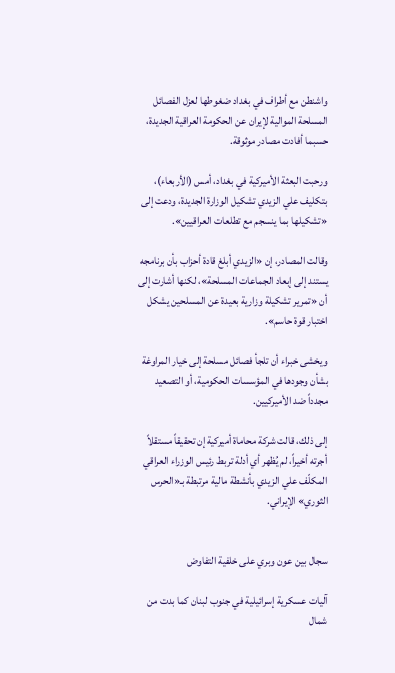واشنطن مع أطراف في بغداد ضغوطها لعزل الفصائل المسلحة الموالية لإيران عن الحكومة العراقية الجديدة، حسبما أفادت مصادر موثوقة.

ورحبت البعثة الأميركية في بغداد، أمس (الأربعاء)، بتكليف علي الزيدي تشكيل الوزارة الجديدة، ودعت إلى «تشكيلها بما ينسجم مع تطلعات العراقيين».

وقالت المصادر، إن «الزيدي أبلغ قادة أحزاب بأن برنامجه يستند إلى إبعاد الجماعات المسلحة»، لكنها أشارت إلى أن «تمرير تشكيلة وزارية بعيدة عن المسلحين يشكل اختبار قوة حاسم».

ويخشى خبراء أن تلجأ فصائل مسلحة إلى خيار المراوغة بشأن وجودها في المؤسسات الحكومية، أو التصعيد مجدداً ضد الأميركيين.

إلى ذلك، قالت شركة محاماة أميركية إن تحقيقاً مستقلاً أجرته أخيراً، لم يُظهر أي أدلة تربط رئيس الوزراء العراقي المكلّف علي الزيدي بأنشطة مالية مرتبطة بـ«الحرس الثوري» الإيراني.


سجال بين عون وبري على خلفية التفاوض

آليات عسكرية إسرائيلية في جنوب لبنان كما بدت من شمال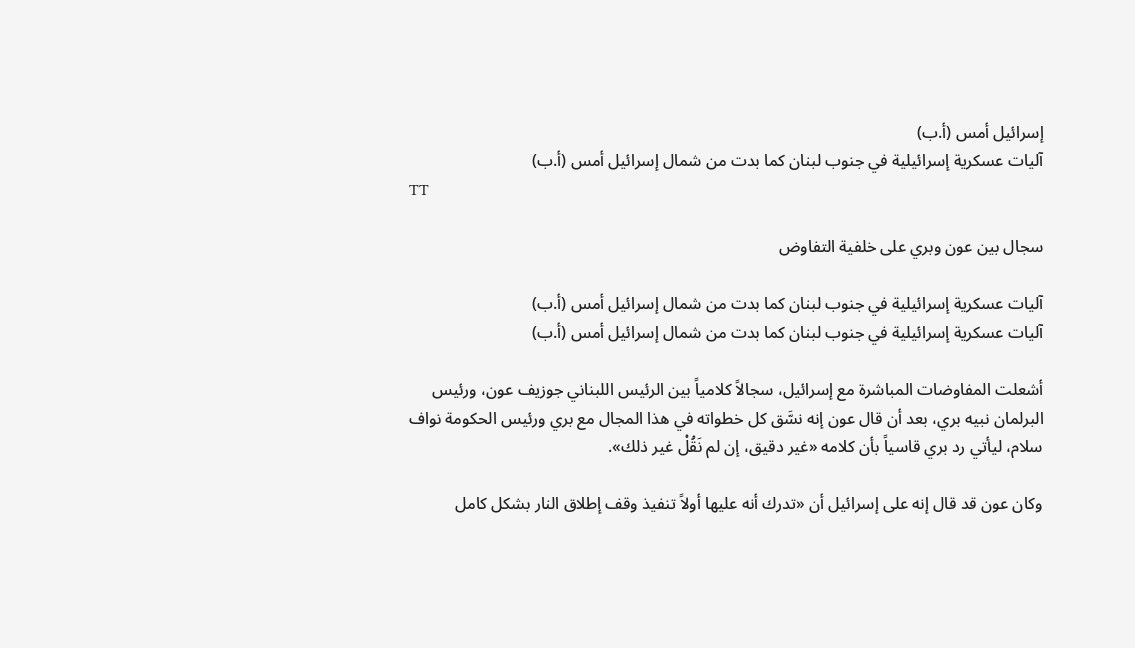إسرائيل أمس (أ.ب)
آليات عسكرية إسرائيلية في جنوب لبنان كما بدت من شمال إسرائيل أمس (أ.ب)
TT

سجال بين عون وبري على خلفية التفاوض

آليات عسكرية إسرائيلية في جنوب لبنان كما بدت من شمال إسرائيل أمس (أ.ب)
آليات عسكرية إسرائيلية في جنوب لبنان كما بدت من شمال إسرائيل أمس (أ.ب)

أشعلت المفاوضات المباشرة مع إسرائيل، سجالاً كلامياً بين الرئيس اللبناني جوزيف عون، ورئيس البرلمان نبيه بري، بعد أن قال عون إنه نسَّق كل خطواته في هذا المجال مع بري ورئيس الحكومة نواف سلام، ليأتي رد بري قاسياً بأن كلامه «غير دقيق، إن لم نَقُلْ غير ذلك».

وكان عون قد قال إنه على إسرائيل أن «تدرك أنه عليها أولاً تنفيذ وقف إطلاق النار بشكل كامل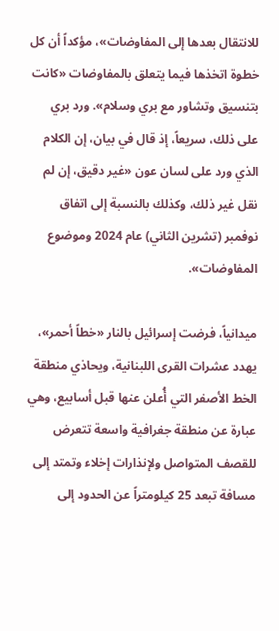للانتقال بعدها إلى المفاوضات»، مؤكداً أن كل خطوة اتخذها فيما يتعلق بالمفاوضات «كانت بتنسيق وتشاور مع بري وسلام». ورد بري على ذلك، سريعاً، إذ قال في بيان، إن الكلام الذي ورد على لسان عون «غير دقيق، إن لم نقل غير ذلك، وكذلك بالنسبة إلى اتفاق نوفمبر (تشرين الثاني) عام 2024 وموضوع المفاوضات».

ميدانياً، فرضت إسرائيل بالنار «خطاً أحمر»، يهدد عشرات القرى اللبنانية، ويحاذي منطقة الخط الأصفر التي أُعلن عنها قبل أسابيع، وهي عبارة عن منطقة جغرافية واسعة تتعرض للقصف المتواصل ولإنذارات إخلاء وتمتد إلى مسافة تبعد 25 كيلومتراً عن الحدود إلى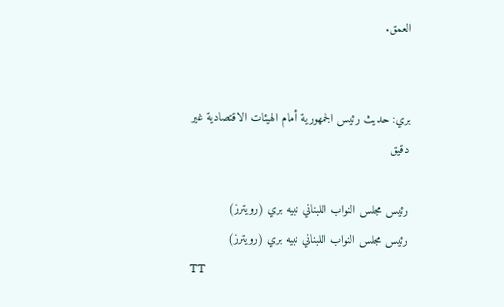العمق.


بري: حديث رئيس الجمهورية أمام الهيئات الاقتصادية غير دقيق

رئيس مجلس النواب اللبناني نبيه بري (رويترز)
رئيس مجلس النواب اللبناني نبيه بري (رويترز)
TT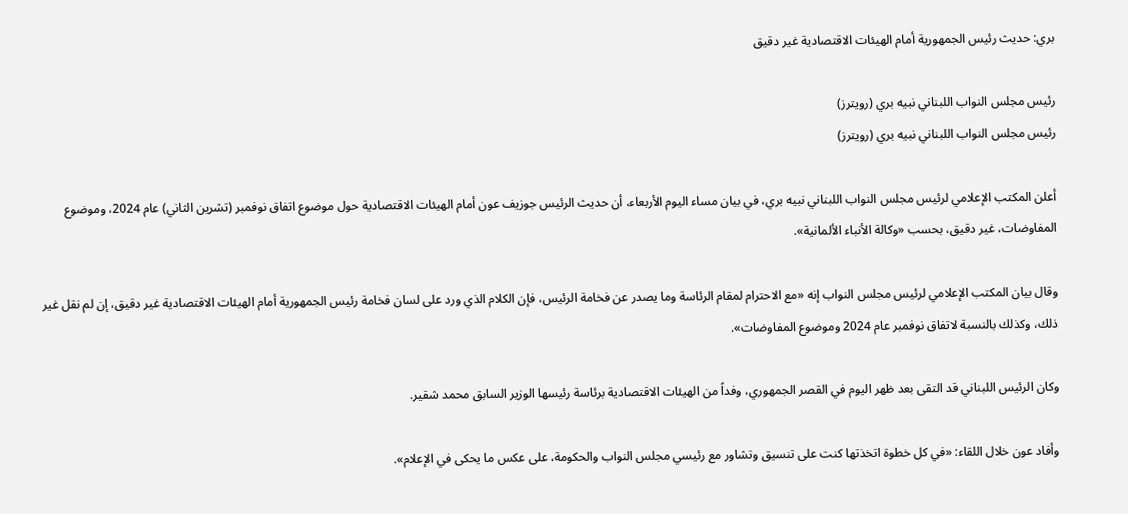بري: حديث رئيس الجمهورية أمام الهيئات الاقتصادية غير دقيق

رئيس مجلس النواب اللبناني نبيه بري (رويترز)
رئيس مجلس النواب اللبناني نبيه بري (رويترز)

أعلن المكتب الإعلامي لرئيس مجلس النواب اللبناني نبيه بري، في بيان مساء اليوم الأربعاء، أن حديث الرئيس جوزيف عون أمام الهيئات الاقتصادية حول موضوع اتفاق نوفمبر (تشرين الثاني) عام 2024، وموضوع المفاوضات، غير دقيق، بحسب «وكالة الأنباء الألمانية».

وقال بيان المكتب الإعلامي لرئيس مجلس النواب إنه «مع الاحترام لمقام الرئاسة وما يصدر عن فخامة الرئيس، فإن الكلام الذي ورد على لسان فخامة رئيس الجمهورية أمام الهيئات الاقتصادية غير دقيق، إن لم نقل غير ذلك، وكذلك بالنسبة لاتفاق نوفمبر عام 2024 وموضوع المفاوضات».

وكان الرئيس اللبناني قد التقى بعد ظهر اليوم في القصر الجمهوري، وفداً من الهيئات الاقتصادية برئاسة رئيسها الوزير السابق محمد شقير.

وأفاد عون خلال اللقاء: «في كل خطوة اتخذتها كنت على تنسيق وتشاور مع رئيسي مجلس النواب والحكومة، على عكس ما يحكى في الإعلام».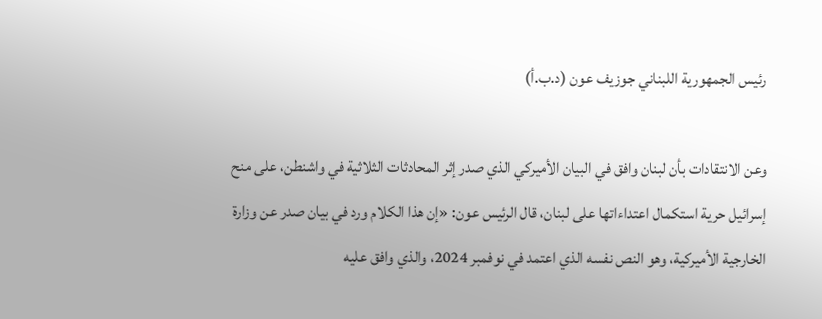رئيس الجمهورية اللبناني جوزيف عون (د.ب.أ)

وعن الانتقادات بأن لبنان وافق في البيان الأميركي الذي صدر إثر المحادثات الثلاثية في واشنطن، على منح إسرائيل حرية استكمال اعتداءاتها على لبنان، قال الرئيس عون: «إن هذا الكلام ورد في بيان صدر عن وزارة الخارجية الأميركية، وهو النص نفسه الذي اعتمد في نوفمبر 2024، والذي وافق عليه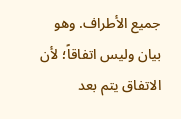جميع الأطراف. وهو بيان وليس اتفاقاً؛ لأن الاتفاق يتم بعد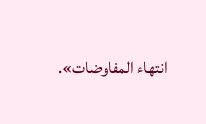انتهاء المفاوضات».